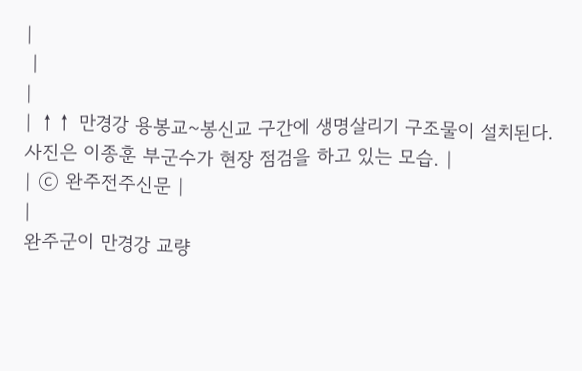|
 |
|
| ↑↑ 만경강 용봉교~봉신교 구간에 생명살리기 구조물이 설치된다. 사진은 이종훈 부군수가 현장 점검을 하고 있는 모습. |
| ⓒ 완주전주신문 |
|
완주군이 만경강 교량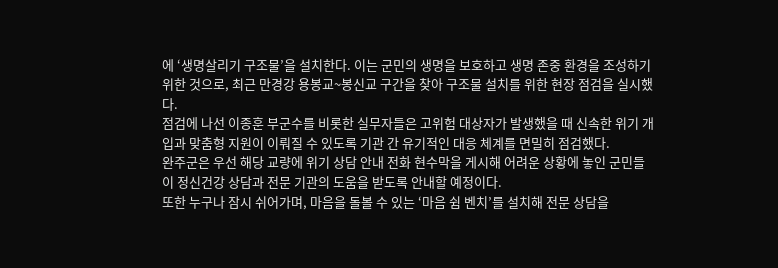에 ‘생명살리기 구조물’을 설치한다. 이는 군민의 생명을 보호하고 생명 존중 환경을 조성하기 위한 것으로, 최근 만경강 용봉교~봉신교 구간을 찾아 구조물 설치를 위한 현장 점검을 실시했다.
점검에 나선 이종훈 부군수를 비롯한 실무자들은 고위험 대상자가 발생했을 때 신속한 위기 개입과 맞춤형 지원이 이뤄질 수 있도록 기관 간 유기적인 대응 체계를 면밀히 점검했다.
완주군은 우선 해당 교량에 위기 상담 안내 전화 현수막을 게시해 어려운 상황에 놓인 군민들이 정신건강 상담과 전문 기관의 도움을 받도록 안내할 예정이다.
또한 누구나 잠시 쉬어가며, 마음을 돌볼 수 있는 ‘마음 쉼 벤치’를 설치해 전문 상담을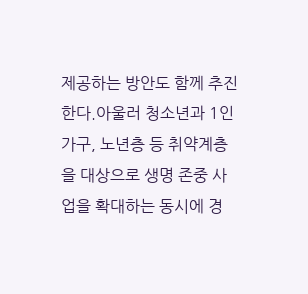제공하는 방안도 함께 추진한다.아울러 청소년과 1인 가구, 노년층 등 취약계층을 대상으로 생명 존중 사업을 확대하는 동시에 경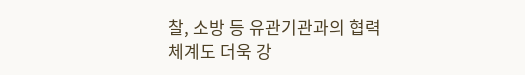찰, 소방 등 유관기관과의 협력체계도 더욱 강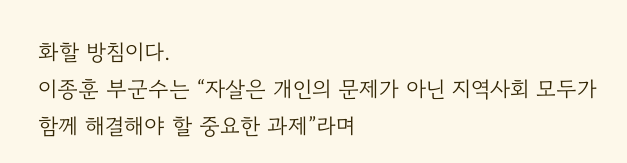화할 방침이다.
이종훈 부군수는 “자살은 개인의 문제가 아닌 지역사회 모두가 함께 해결해야 할 중요한 과제”라며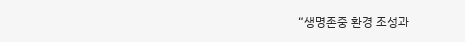“생명존중 환경 조성과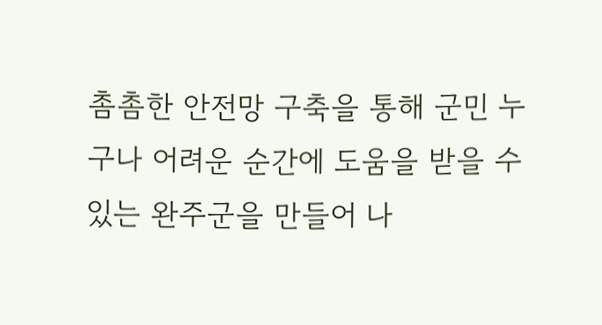촘촘한 안전망 구축을 통해 군민 누구나 어려운 순간에 도움을 받을 수 있는 완주군을 만들어 나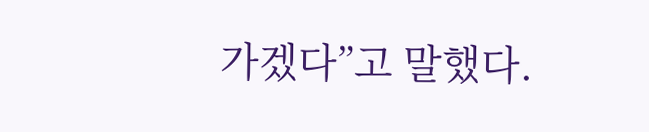가겠다”고 말했다.